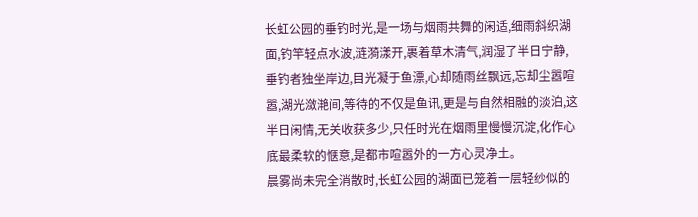长虹公园的垂钓时光,是一场与烟雨共舞的闲适,细雨斜织湖面,钓竿轻点水波,涟漪漾开,裹着草木清气,润湿了半日宁静,垂钓者独坐岸边,目光凝于鱼漂,心却随雨丝飘远,忘却尘嚣喧嚣,湖光潋滟间,等待的不仅是鱼讯,更是与自然相融的淡泊,这半日闲情,无关收获多少,只任时光在烟雨里慢慢沉淀,化作心底最柔软的惬意,是都市喧嚣外的一方心灵净土。
晨雾尚未完全消散时,长虹公园的湖面已笼着一层轻纱似的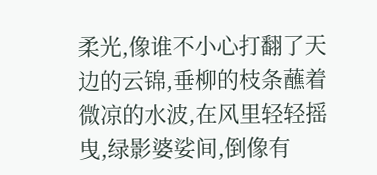柔光,像谁不小心打翻了天边的云锦,垂柳的枝条蘸着微凉的水波,在风里轻轻摇曳,绿影婆娑间,倒像有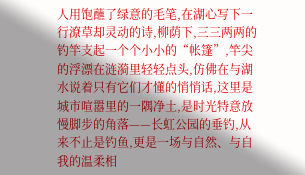人用饱蘸了绿意的毛笔,在湖心写下一行潦草却灵动的诗,柳荫下,三三两两的钓竿支起一个个小小的“帐篷”,竿尖的浮漂在涟漪里轻轻点头,仿佛在与湖水说着只有它们才懂的悄悄话,这里是城市喧嚣里的一隅净土,是时光特意放慢脚步的角落——长虹公园的垂钓,从来不止是钓鱼,更是一场与自然、与自我的温柔相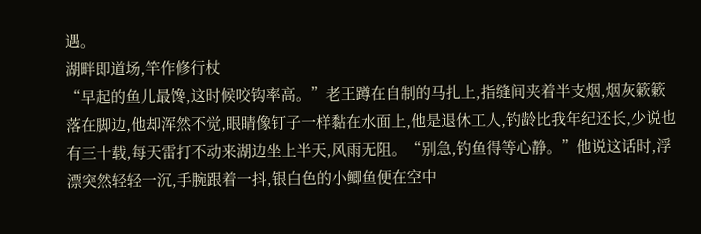遇。
湖畔即道场,竿作修行杖
“早起的鱼儿最馋,这时候咬钩率高。”老王蹲在自制的马扎上,指缝间夹着半支烟,烟灰簌簌落在脚边,他却浑然不觉,眼睛像钉子一样黏在水面上,他是退休工人,钓龄比我年纪还长,少说也有三十载,每天雷打不动来湖边坐上半天,风雨无阻。“别急,钓鱼得等心静。”他说这话时,浮漂突然轻轻一沉,手腕跟着一抖,银白色的小鲫鱼便在空中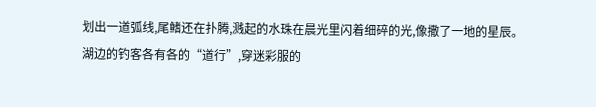划出一道弧线,尾鳍还在扑腾,溅起的水珠在晨光里闪着细碎的光,像撒了一地的星辰。
湖边的钓客各有各的“道行”,穿迷彩服的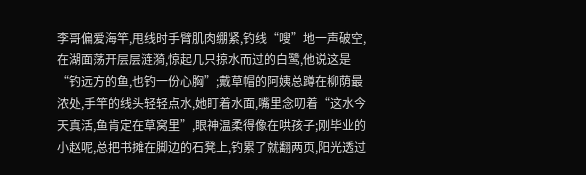李哥偏爱海竿,甩线时手臂肌肉绷紧,钓线“嗖”地一声破空,在湖面荡开层层涟漪,惊起几只掠水而过的白鹭,他说这是“钓远方的鱼,也钓一份心胸”;戴草帽的阿姨总蹲在柳荫最浓处,手竿的线头轻轻点水,她盯着水面,嘴里念叨着“这水今天真活,鱼肯定在草窝里”,眼神温柔得像在哄孩子;刚毕业的小赵呢,总把书摊在脚边的石凳上,钓累了就翻两页,阳光透过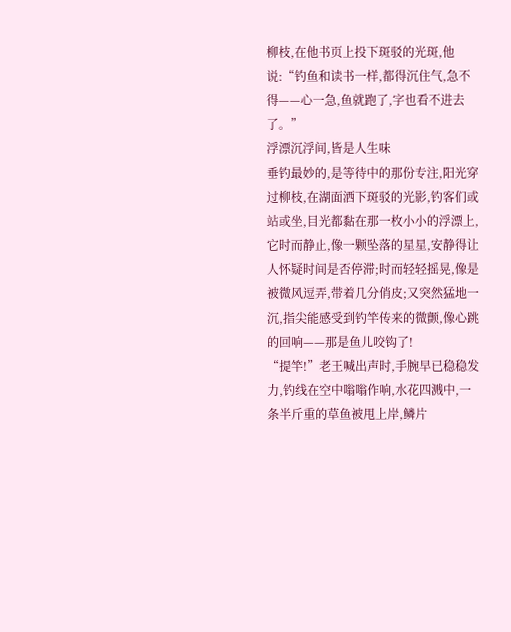柳枝,在他书页上投下斑驳的光斑,他说:“钓鱼和读书一样,都得沉住气,急不得——心一急,鱼就跑了,字也看不进去了。”
浮漂沉浮间,皆是人生味
垂钓最妙的,是等待中的那份专注,阳光穿过柳枝,在湖面洒下斑驳的光影,钓客们或站或坐,目光都黏在那一枚小小的浮漂上,它时而静止,像一颗坠落的星星,安静得让人怀疑时间是否停滞;时而轻轻摇晃,像是被微风逗弄,带着几分俏皮;又突然猛地一沉,指尖能感受到钓竿传来的微颤,像心跳的回响——那是鱼儿咬钩了!
“提竿!”老王喊出声时,手腕早已稳稳发力,钓线在空中嗡嗡作响,水花四溅中,一条半斤重的草鱼被甩上岸,鳞片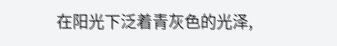在阳光下泛着青灰色的光泽,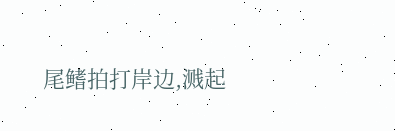尾鳍拍打岸边,溅起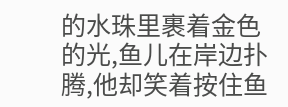的水珠里裹着金色的光,鱼儿在岸边扑腾,他却笑着按住鱼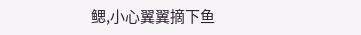鳃,小心翼翼摘下鱼